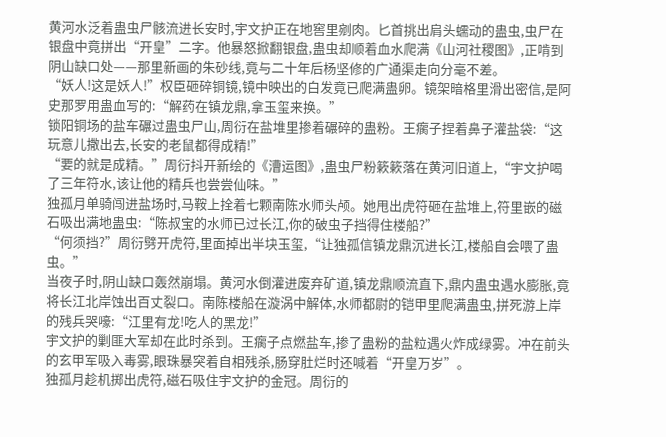黄河水泛着蛊虫尸骸流进长安时,宇文护正在地窖里剜肉。匕首挑出肩头蠕动的蛊虫,虫尸在银盘中竟拼出“开皇”二字。他暴怒掀翻银盘,蛊虫却顺着血水爬满《山河社稷图》,正啃到阴山缺口处——那里新画的朱砂线,竟与二十年后杨坚修的广通渠走向分毫不差。
“妖人!这是妖人!”权臣砸碎铜镜,镜中映出的白发竟已爬满蛊卵。镜架暗格里滑出密信,是阿史那罗用蛊血写的:“解药在镇龙鼎,拿玉玺来换。”
锁阳铜场的盐车碾过蛊虫尸山,周衍在盐堆里掺着碾碎的蛊粉。王瘸子捏着鼻子灌盐袋:“这玩意儿撒出去,长安的老鼠都得成精!”
“要的就是成精。”周衍抖开新绘的《漕运图》,蛊虫尸粉簌簌落在黄河旧道上,“宇文护喝了三年符水,该让他的精兵也尝尝仙味。”
独孤月单骑闯进盐场时,马鞍上拴着七颗南陈水师头颅。她甩出虎符砸在盐堆上,符里嵌的磁石吸出满地蛊虫:“陈叔宝的水师已过长江,你的破虫子挡得住楼船?”
“何须挡?”周衍劈开虎符,里面掉出半块玉玺,“让独孤信镇龙鼎沉进长江,楼船自会喂了蛊虫。”
当夜子时,阴山缺口轰然崩塌。黄河水倒灌进废弃矿道,镇龙鼎顺流直下,鼎内蛊虫遇水膨胀,竟将长江北岸蚀出百丈裂口。南陈楼船在漩涡中解体,水师都尉的铠甲里爬满蛊虫,拼死游上岸的残兵哭嚎:“江里有龙!吃人的黑龙!”
宇文护的剿匪大军却在此时杀到。王瘸子点燃盐车,掺了蛊粉的盐粒遇火炸成绿雾。冲在前头的玄甲军吸入毒雾,眼珠暴突着自相残杀,肠穿肚烂时还喊着“开皇万岁”。
独孤月趁机掷出虎符,磁石吸住宇文护的金冠。周衍的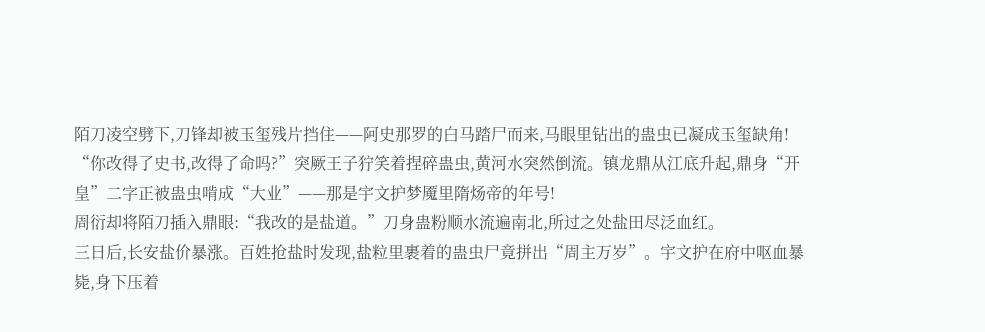陌刀凌空劈下,刀锋却被玉玺残片挡住——阿史那罗的白马踏尸而来,马眼里钻出的蛊虫已凝成玉玺缺角!
“你改得了史书,改得了命吗?”突厥王子狞笑着捏碎蛊虫,黄河水突然倒流。镇龙鼎从江底升起,鼎身“开皇”二字正被蛊虫啃成“大业”——那是宇文护梦魇里隋炀帝的年号!
周衍却将陌刀插入鼎眼:“我改的是盐道。”刀身蛊粉顺水流遍南北,所过之处盐田尽泛血红。
三日后,长安盐价暴涨。百姓抢盐时发现,盐粒里裹着的蛊虫尸竟拼出“周主万岁”。宇文护在府中呕血暴毙,身下压着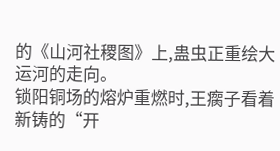的《山河社稷图》上,蛊虫正重绘大运河的走向。
锁阳铜场的熔炉重燃时,王瘸子看着新铸的“开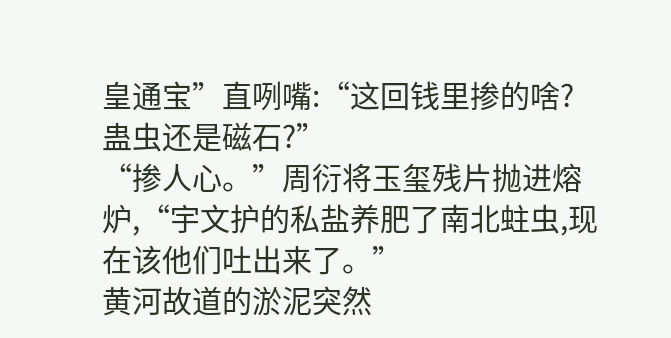皇通宝”直咧嘴:“这回钱里掺的啥?蛊虫还是磁石?”
“掺人心。”周衍将玉玺残片抛进熔炉,“宇文护的私盐养肥了南北蛀虫,现在该他们吐出来了。”
黄河故道的淤泥突然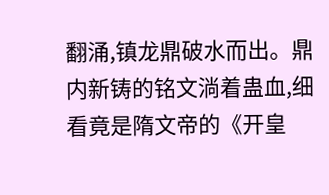翻涌,镇龙鼎破水而出。鼎内新铸的铭文淌着蛊血,细看竟是隋文帝的《开皇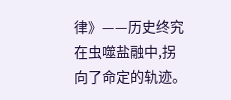律》——历史终究在虫噬盐融中,拐向了命定的轨迹。